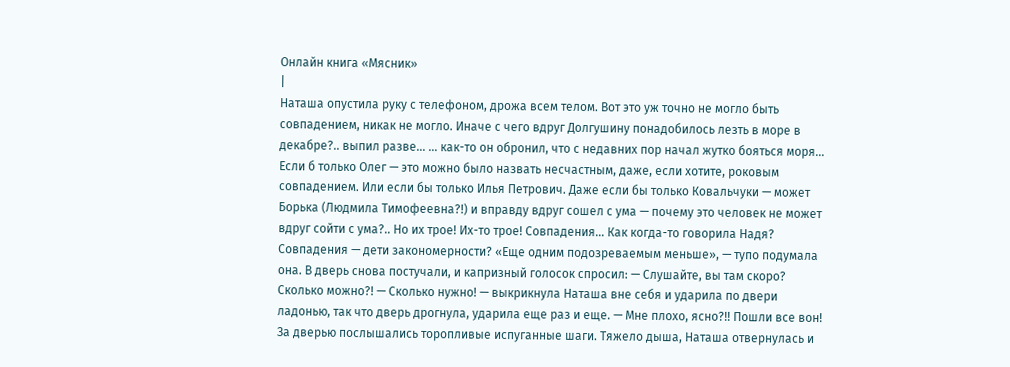Онлайн книга «Мясник»
|
Наташа опустила руку с телефоном, дрожа всем телом. Вот это уж точно не могло быть совпадением, никак не могло. Иначе с чего вдруг Долгушину понадобилось лезть в море в декабре?.. выпил разве… … как-то он обронил, что с недавних пор начал жутко бояться моря… Если б только Олег — это можно было назвать несчастным, даже, если хотите, роковым совпадением. Или если бы только Илья Петрович. Даже если бы только Ковальчуки — может Борька (Людмила Тимофеевна?!) и вправду вдруг сошел с ума — почему это человек не может вдруг сойти с ума?.. Но их трое! Их-то трое! Совпадения… Как когда-то говорила Надя? Совпадения — дети закономерности? «Еще одним подозреваемым меньше», — тупо подумала она. В дверь снова постучали, и капризный голосок спросил: — Слушайте, вы там скоро? Сколько можно?! — Сколько нужно! — выкрикнула Наташа вне себя и ударила по двери ладонью, так что дверь дрогнула, ударила еще раз и еще. — Мне плохо, ясно?!! Пошли все вон! За дверью послышались торопливые испуганные шаги. Тяжело дыша, Наташа отвернулась и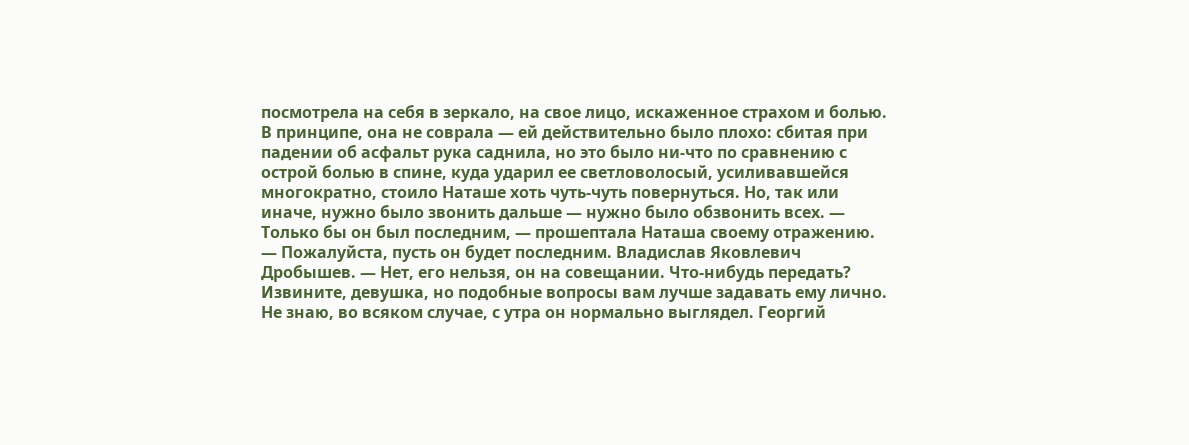посмотрела на себя в зеркало, на свое лицо, искаженное страхом и болью. В принципе, она не соврала — ей действительно было плохо: сбитая при падении об асфальт рука саднила, но это было ни-что по сравнению с острой болью в спине, куда ударил ее светловолосый, усиливавшейся многократно, стоило Наташе хоть чуть-чуть повернуться. Но, так или иначе, нужно было звонить дальше — нужно было обзвонить всех. — Только бы он был последним, — прошептала Наташа своему отражению. — Пожалуйста, пусть он будет последним. Владислав Яковлевич Дробышев. — Нет, его нельзя, он на совещании. Что-нибудь передать? Извините, девушка, но подобные вопросы вам лучше задавать ему лично. Не знаю, во всяком случае, с утра он нормально выглядел. Георгий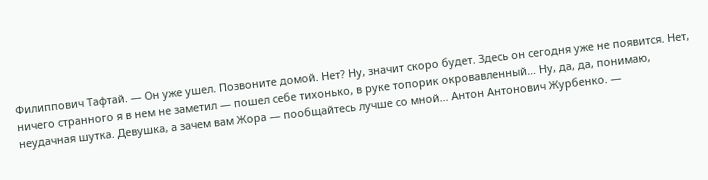Филиппович Тафтай. — Он уже ушел. Позвоните домой. Нет? Ну, значит скоро будет. Здесь он сегодня уже не появится. Нет, ничего странного я в нем не заметил — пошел себе тихонько, в руке топорик окровавленный… Ну, да, да, понимаю, неудачная шутка. Девушка, а зачем вам Жора — пообщайтесь лучше со мной… Антон Антонович Журбенко. —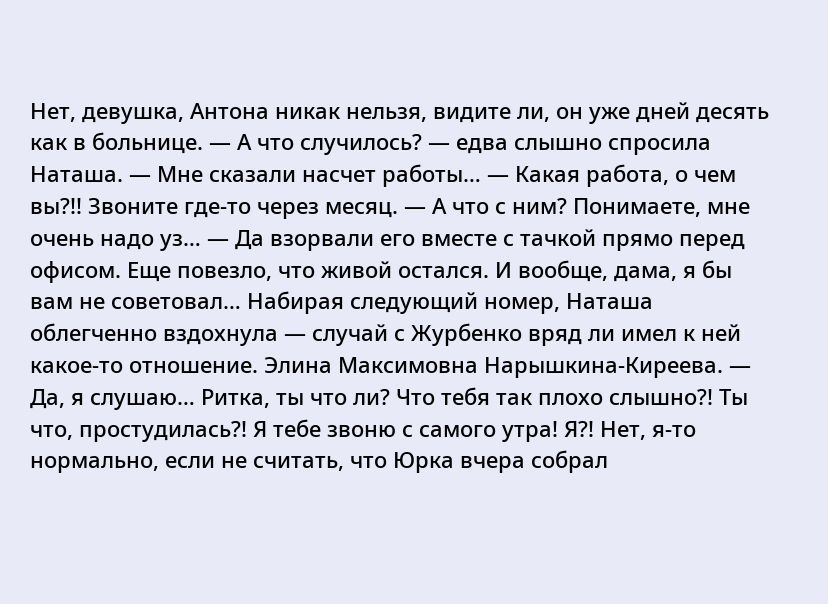Нет, девушка, Антона никак нельзя, видите ли, он уже дней десять как в больнице. — А что случилось? — едва слышно спросила Наташа. — Мне сказали насчет работы… — Какая работа, о чем вы?!! Звоните где-то через месяц. — А что с ним? Понимаете, мне очень надо уз… — Да взорвали его вместе с тачкой прямо перед офисом. Еще повезло, что живой остался. И вообще, дама, я бы вам не советовал… Набирая следующий номер, Наташа облегченно вздохнула — случай с Журбенко вряд ли имел к ней какое-то отношение. Элина Максимовна Нарышкина-Киреева. — Да, я слушаю… Ритка, ты что ли? Что тебя так плохо слышно?! Ты что, простудилась?! Я тебе звоню с самого утра! Я?! Нет, я-то нормально, если не считать, что Юрка вчера собрал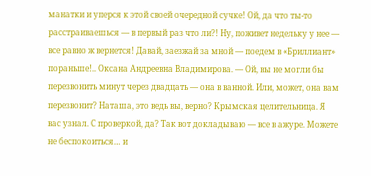манатки и уперся к этой своей очередной сучке! Ой, да что ты-то расстраиваешься — в первый раз что ли?! Ну, поживет недельку у нее — все равно ж вернется! Давай, заезжай за мной — поедем в «Бриллиант» пораньше!.. Оксана Андреевна Владимирова. — Ой, вы не могли бы перезвонить минут через двадцать — она в ванной. Или, может, она вам перезвонит? Наташа, это ведь вы, верно? Крымская целительница. Я вас узнал. С проверкой, да? Так вот докладываю — все в ажуре. Можете не беспокоиться… и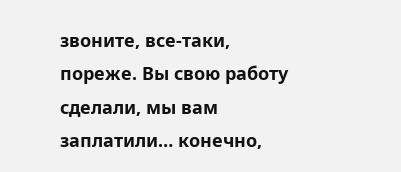звоните, все-таки, пореже. Вы свою работу сделали, мы вам заплатили… конечно,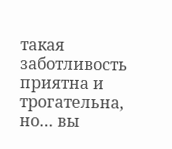такая заботливость приятна и трогательна, но… вы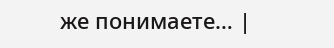же понимаете… |